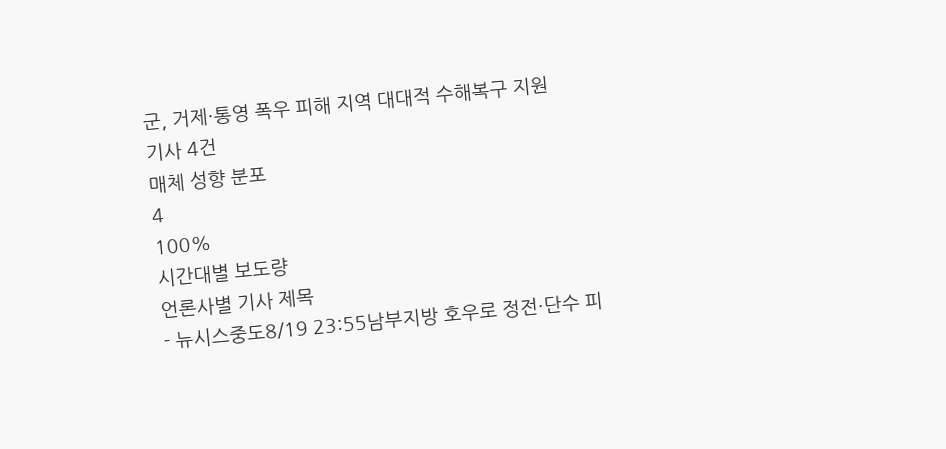군, 거제·통영 폭우 피해 지역 대대적 수해복구 지원
기사 4건
매체 성향 분포
4
100%
시간대별 보도량
언론사별 기사 제목
- 뉴시스중도8/19 23:55남부지방 호우로 정전·단수 피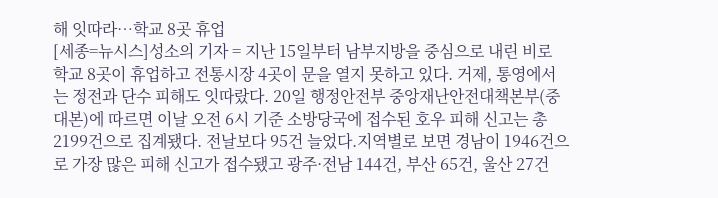해 잇따라…학교 8곳 휴업
[세종=뉴시스]성소의 기자 = 지난 15일부터 남부지방을 중심으로 내린 비로 학교 8곳이 휴업하고 전통시장 4곳이 문을 열지 못하고 있다. 거제, 통영에서는 정전과 단수 피해도 잇따랐다. 20일 행정안전부 중앙재난안전대책본부(중대본)에 따르면 이날 오전 6시 기준 소방당국에 접수된 호우 피해 신고는 총 2199건으로 집계됐다. 전날보다 95건 늘었다.지역별로 보면 경남이 1946건으로 가장 많은 피해 신고가 접수됐고 광주·전남 144건, 부산 65건, 울산 27건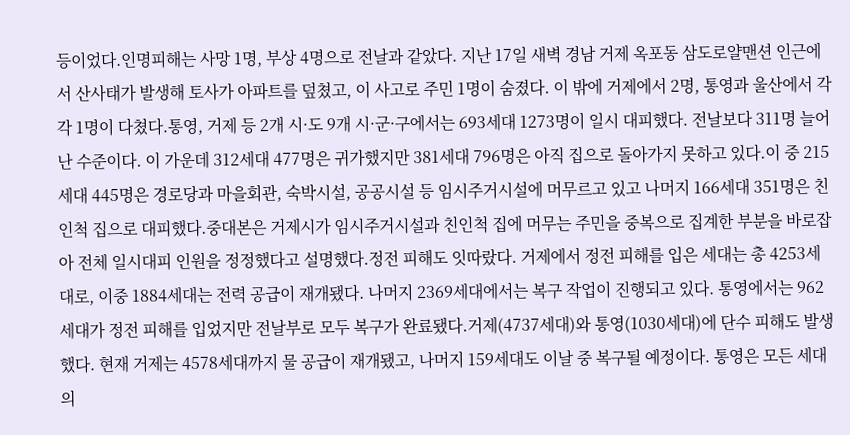등이었다.인명피해는 사망 1명, 부상 4명으로 전날과 같았다. 지난 17일 새벽 경남 거제 옥포동 삼도로얄맨션 인근에서 산사태가 발생해 토사가 아파트를 덮쳤고, 이 사고로 주민 1명이 숨졌다. 이 밖에 거제에서 2명, 통영과 울산에서 각각 1명이 다쳤다.통영, 거제 등 2개 시·도 9개 시·군·구에서는 693세대 1273명이 일시 대피했다. 전날보다 311명 늘어난 수준이다. 이 가운데 312세대 477명은 귀가했지만 381세대 796명은 아직 집으로 돌아가지 못하고 있다.이 중 215세대 445명은 경로당과 마을회관, 숙박시설, 공공시설 등 임시주거시설에 머무르고 있고 나머지 166세대 351명은 친인척 집으로 대피했다.중대본은 거제시가 임시주거시설과 친인척 집에 머무는 주민을 중복으로 집계한 부분을 바로잡아 전체 일시대피 인원을 정정했다고 설명했다.정전 피해도 잇따랐다. 거제에서 정전 피해를 입은 세대는 총 4253세대로, 이중 1884세대는 전력 공급이 재개됐다. 나머지 2369세대에서는 복구 작업이 진행되고 있다. 통영에서는 962세대가 정전 피해를 입었지만 전날부로 모두 복구가 완료됐다.거제(4737세대)와 통영(1030세대)에 단수 피해도 발생했다. 현재 거제는 4578세대까지 물 공급이 재개됐고, 나머지 159세대도 이날 중 복구될 예정이다. 통영은 모든 세대의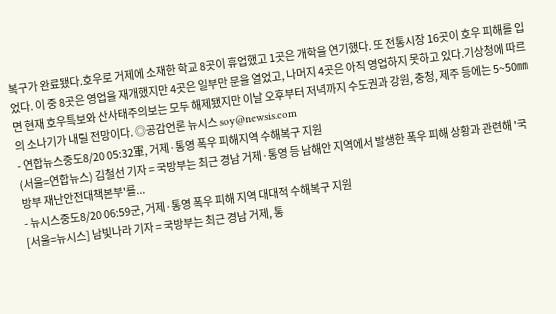복구가 완료됐다.호우로 거제에 소재한 학교 8곳이 휴업했고 1곳은 개학을 연기했다. 또 전통시장 16곳이 호우 피해를 입었다. 이 중 8곳은 영업을 재개했지만 4곳은 일부만 문을 열었고, 나머지 4곳은 아직 영업하지 못하고 있다.기상청에 따르면 현재 호우특보와 산사태주의보는 모두 해제됐지만 이날 오후부터 저녁까지 수도권과 강원, 충청, 제주 등에는 5~50㎜의 소나기가 내릴 전망이다. ◎공감언론 뉴시스 soy@newsis.com
- 연합뉴스중도8/20 05:32軍, 거제·통영 폭우 피해지역 수해복구 지원
(서울=연합뉴스) 김철선 기자 = 국방부는 최근 경남 거제·통영 등 남해안 지역에서 발생한 폭우 피해 상황과 관련해 '국방부 재난안전대책본부'를...
- 뉴시스중도8/20 06:59군, 거제·통영 폭우 피해 지역 대대적 수해복구 지원
[서울=뉴시스] 남빛나라 기자 = 국방부는 최근 경남 거제, 통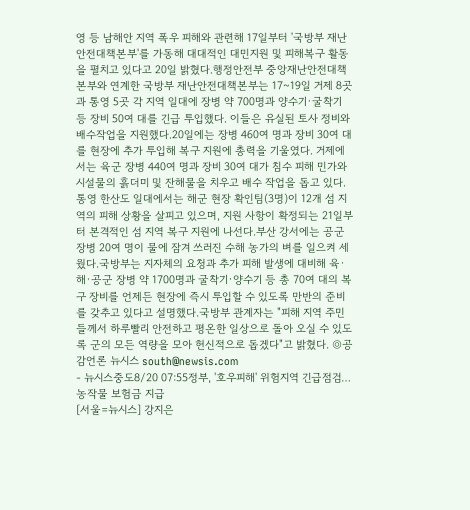영 등 남해안 지역 폭우 피해와 관련해 17일부터 '국방부 재난안전대책본부'를 가동해 대대적인 대민지원 및 피해복구 활동을 펼치고 있다고 20일 밝혔다.행정안전부 중앙재난안전대책본부와 연계한 국방부 재난안전대책본부는 17~19일 거제 8곳과 통영 5곳 각 지역 일대에 장병 약 700명과 양수기·굴착기 등 장비 50여 대를 긴급 투입했다. 이들은 유실된 토사 정비와 배수작업을 지원했다.20일에는 장병 460여 명과 장비 30여 대를 현장에 추가 투입해 복구 지원에 총력을 기울였다. 거제에서는 육군 장병 440여 명과 장비 30여 대가 침수 피해 민가와 시설물의 흙더미 및 잔해물을 치우고 배수 작업을 돕고 있다.통영 한산도 일대에서는 해군 현장 확인팀(3명)이 12개 섬 지역의 피해 상황을 살피고 있으며, 지원 사항이 확정되는 21일부터 본격적인 섬 지역 복구 지원에 나선다.부산 강서에는 공군 장병 20여 명이 물에 잠겨 쓰러진 수해 농가의 벼를 일으켜 세웠다.국방부는 지자체의 요청과 추가 피해 발생에 대비해 육·해·공군 장병 약 1700명과 굴착기·양수기 등 총 70여 대의 복구 장비를 언제든 현장에 즉시 투입할 수 있도록 만반의 준비를 갖추고 있다고 설명했다.국방부 관계자는 "피해 지역 주민들께서 하루빨리 안전하고 평온한 일상으로 돌아 오실 수 있도록 군의 모든 역량을 모아 헌신적으로 돕겠다"고 밝혔다. ◎공감언론 뉴시스 south@newsis.com
- 뉴시스중도8/20 07:55정부, '호우피해' 위험지역 긴급점검…농작물 보험금 지급
[서울=뉴시스] 강지은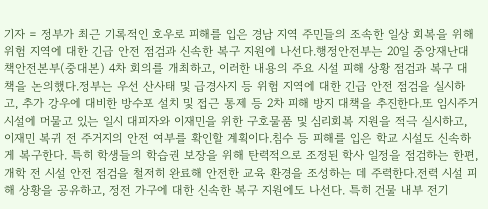기자 = 정부가 최근 기록적인 호우로 피해를 입은 경남 지역 주민들의 조속한 일상 회복을 위해 위험 지역에 대한 긴급 안전 점검과 신속한 복구 지원에 나선다.행정안전부는 20일 중앙재난대책안전본부(중대본) 4차 회의를 개최하고, 이러한 내용의 주요 시설 피해 상황 점검과 복구 대책을 논의했다.정부는 우선 산사태 및 급경사지 등 위험 지역에 대한 긴급 안전 점검을 실시하고, 추가 강우에 대비한 방수포 설치 및 접근 통제 등 2차 피해 방지 대책을 추진한다.또 임시주거시설에 머물고 있는 일시 대피자와 이재민을 위한 구호물품 및 심리회복 지원을 적극 실시하고, 이재민 복귀 전 주거지의 안전 여부를 확인할 계획이다.침수 등 피해를 입은 학교 시설도 신속하게 복구한다. 특히 학생들의 학습권 보장을 위해 탄력적으로 조정된 학사 일정을 점검하는 한편, 개학 전 시설 안전 점검을 철저히 완료해 안전한 교육 환경을 조성하는 데 주력한다.전력 시설 피해 상황을 공유하고, 정전 가구에 대한 신속한 복구 지원에도 나선다. 특히 건물 내부 전기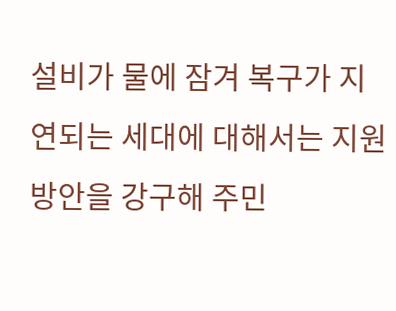설비가 물에 잠겨 복구가 지연되는 세대에 대해서는 지원 방안을 강구해 주민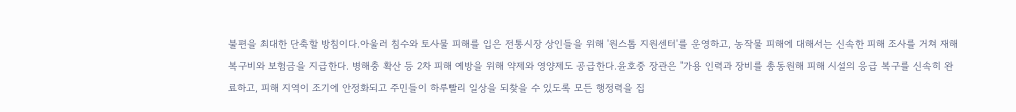불편을 최대한 단축할 방침이다.아울러 침수와 토사물 피해를 입은 전통시장 상인들을 위해 '원스톱 지원센터'를 운영하고, 농작물 피해에 대해서는 신속한 피해 조사를 거쳐 재해복구비와 보험금을 지급한다. 병해충 확산 등 2차 피해 예방을 위해 약제와 영양제도 공급한다.윤호중 장관은 "가용 인력과 장비를 총동원해 피해 시설의 응급 복구를 신속히 완료하고, 피해 지역이 조기에 안정화되고 주민들이 하루빨리 일상을 되찾을 수 있도록 모든 행정력을 집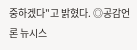중하겠다"고 밝혔다. ◎공감언론 뉴시스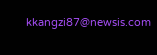kkangzi87@newsis.com